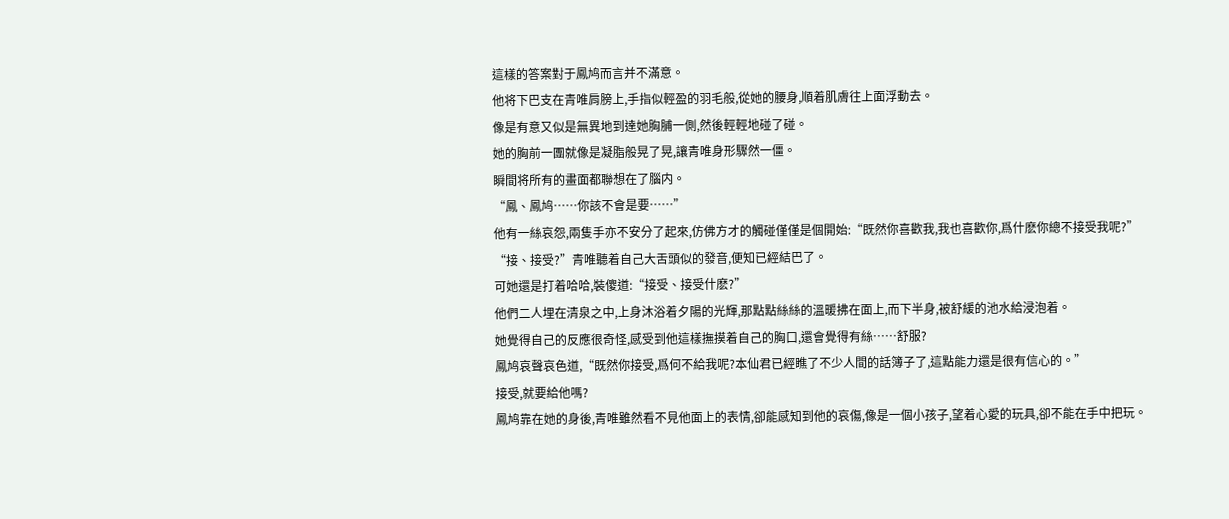這樣的答案對于鳳鸠而言并不滿意。
他将下巴支在青唯肩膀上,手指似輕盈的羽毛般,從她的腰身,順着肌膚往上面浮動去。
像是有意又似是無異地到達她胸脯一側,然後輕輕地碰了碰。
她的胸前一團就像是凝脂般晃了晃,讓青唯身形驟然一僵。
瞬間将所有的畫面都聯想在了腦内。
“鳳、鳳鸠……你該不會是要……”
他有一絲哀怨,兩隻手亦不安分了起來,仿佛方才的觸碰僅僅是個開始:“既然你喜歡我,我也喜歡你,爲什麽你總不接受我呢?”
“接、接受?”青唯聽着自己大舌頭似的發音,便知已經結巴了。
可她還是打着哈哈,裝傻道:“接受、接受什麽?”
他們二人埋在清泉之中,上身沐浴着夕陽的光輝,那點點絲絲的溫暖拂在面上,而下半身,被舒緩的池水給浸泡着。
她覺得自己的反應很奇怪,感受到他這樣撫摸着自己的胸口,還會覺得有絲……舒服?
鳳鸠哀聲哀色道,“既然你接受,爲何不給我呢?本仙君已經瞧了不少人間的話簿子了,這點能力還是很有信心的。”
接受,就要給他嗎?
鳳鸠靠在她的身後,青唯雖然看不見他面上的表情,卻能感知到他的哀傷,像是一個小孩子,望着心愛的玩具,卻不能在手中把玩。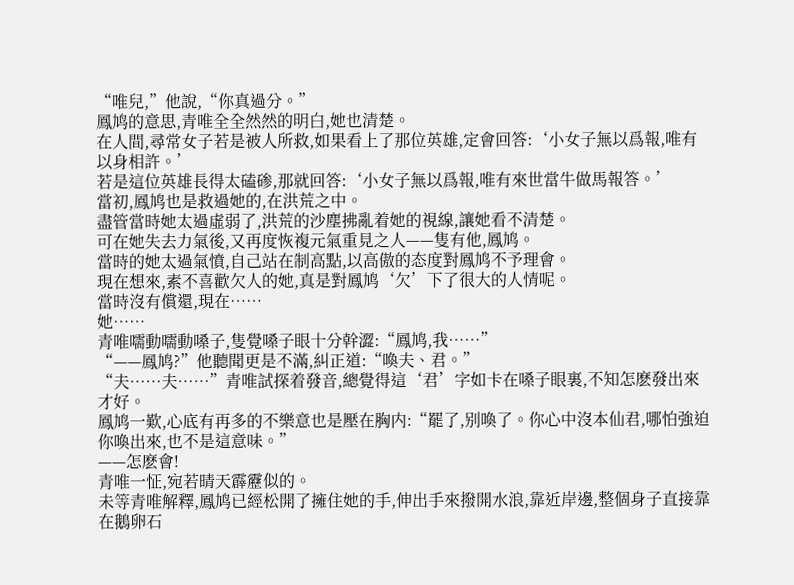“唯兒,”他說,“你真過分。”
鳳鸠的意思,青唯全全然然的明白,她也清楚。
在人間,尋常女子若是被人所救,如果看上了那位英雄,定會回答:‘小女子無以爲報,唯有以身相許。’
若是這位英雄長得太磕碜,那就回答:‘小女子無以爲報,唯有來世當牛做馬報答。’
當初,鳳鸠也是救過她的,在洪荒之中。
盡管當時她太過虛弱了,洪荒的沙塵拂亂着她的視線,讓她看不清楚。
可在她失去力氣後,又再度恢複元氣重見之人——隻有他,鳳鸠。
當時的她太過氣憤,自己站在制高點,以高傲的态度對鳳鸠不予理會。
現在想來,素不喜歡欠人的她,真是對鳳鸠‘欠’下了很大的人情呢。
當時沒有償還,現在……
她……
青唯嚅動嚅動嗓子,隻覺嗓子眼十分幹澀:“鳳鸠,我……”
“——鳳鸠?”他聽聞更是不滿,糾正道:“喚夫、君。”
“夫……夫……”青唯試探着發音,總覺得這‘君’字如卡在嗓子眼裏,不知怎麽發出來才好。
鳳鸠一歎,心底有再多的不樂意也是壓在胸内:“罷了,别喚了。你心中沒本仙君,哪怕強迫你喚出來,也不是這意味。”
——怎麽會!
青唯一怔,宛若晴天霹靂似的。
未等青唯解釋,鳳鸠已經松開了擁住她的手,伸出手來撥開水浪,靠近岸邊,整個身子直接靠在鵝卵石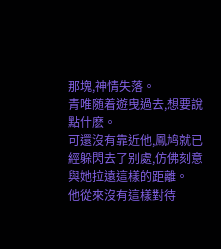那塊,神情失落。
青唯随着遊曳過去,想要說點什麽。
可還沒有靠近他,鳳鸠就已經躲閃去了别處,仿佛刻意與她拉遠這樣的距離。
他從來沒有這樣對待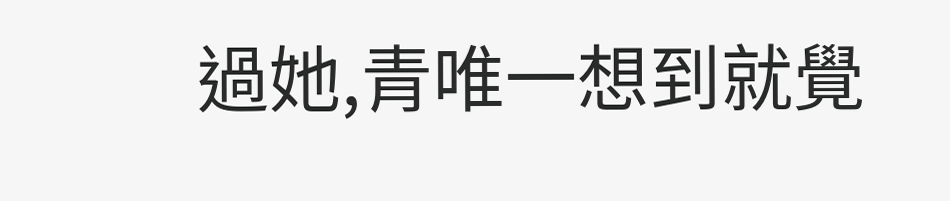過她,青唯一想到就覺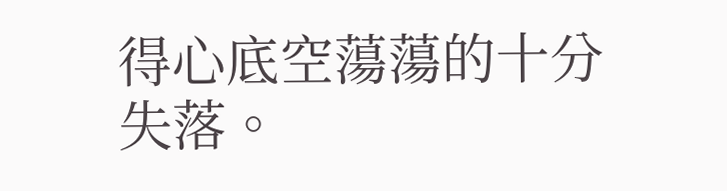得心底空蕩蕩的十分失落。